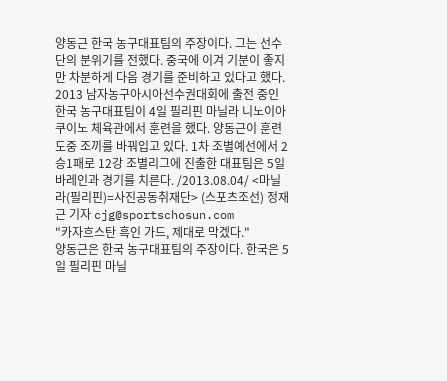양동근 한국 농구대표팀의 주장이다. 그는 선수단의 분위기를 전했다. 중국에 이겨 기분이 좋지만 차분하게 다음 경기를 준비하고 있다고 했다. 2013 남자농구아시아선수권대회에 출전 중인 한국 농구대표팀이 4일 필리핀 마닐라 니노이아쿠이노 체육관에서 훈련을 했다. 양동근이 훈련 도중 조끼를 바꿔입고 있다. 1차 조별예선에서 2승1패로 12강 조별리그에 진출한 대표팀은 5일 바레인과 경기를 치른다. /2013.08.04/ <마닐라(필리핀)=사진공동취재단> (스포츠조선) 정재근 기자 cjg@sportschosun.com
"카자흐스탄 흑인 가드, 제대로 막겠다."
양동근은 한국 농구대표팀의 주장이다. 한국은 5일 필리핀 마닐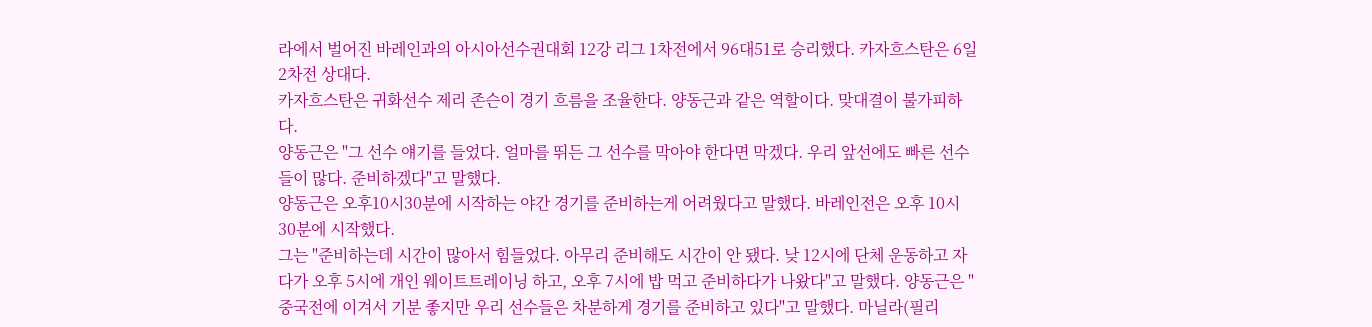라에서 벌어진 바레인과의 아시아선수권대회 12강 리그 1차전에서 96대51로 승리했다. 카자흐스탄은 6일 2차전 상대다.
카자흐스탄은 귀화선수 제리 존슨이 경기 흐름을 조율한다. 양동근과 같은 역할이다. 맞대결이 불가피하다.
양동근은 "그 선수 얘기를 들었다. 얼마를 뛰든 그 선수를 막아야 한다면 막겠다. 우리 앞선에도 빠른 선수들이 많다. 준비하겠다"고 말했다.
양동근은 오후10시30분에 시작하는 야간 경기를 준비하는게 어려웠다고 말했다. 바레인전은 오후 10시30분에 시작했다.
그는 "준비하는데 시간이 많아서 힘들었다. 아무리 준비해도 시간이 안 됐다. 낮 12시에 단체 운동하고 자다가 오후 5시에 개인 웨이트트레이닝 하고, 오후 7시에 밥 먹고 준비하다가 나왔다"고 말했다. 양동근은 "중국전에 이겨서 기분 좋지만 우리 선수들은 차분하게 경기를 준비하고 있다"고 말했다. 마닐라(필리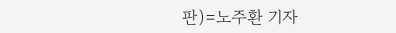판)=노주환 기자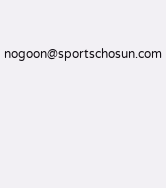nogoon@sportschosun.com